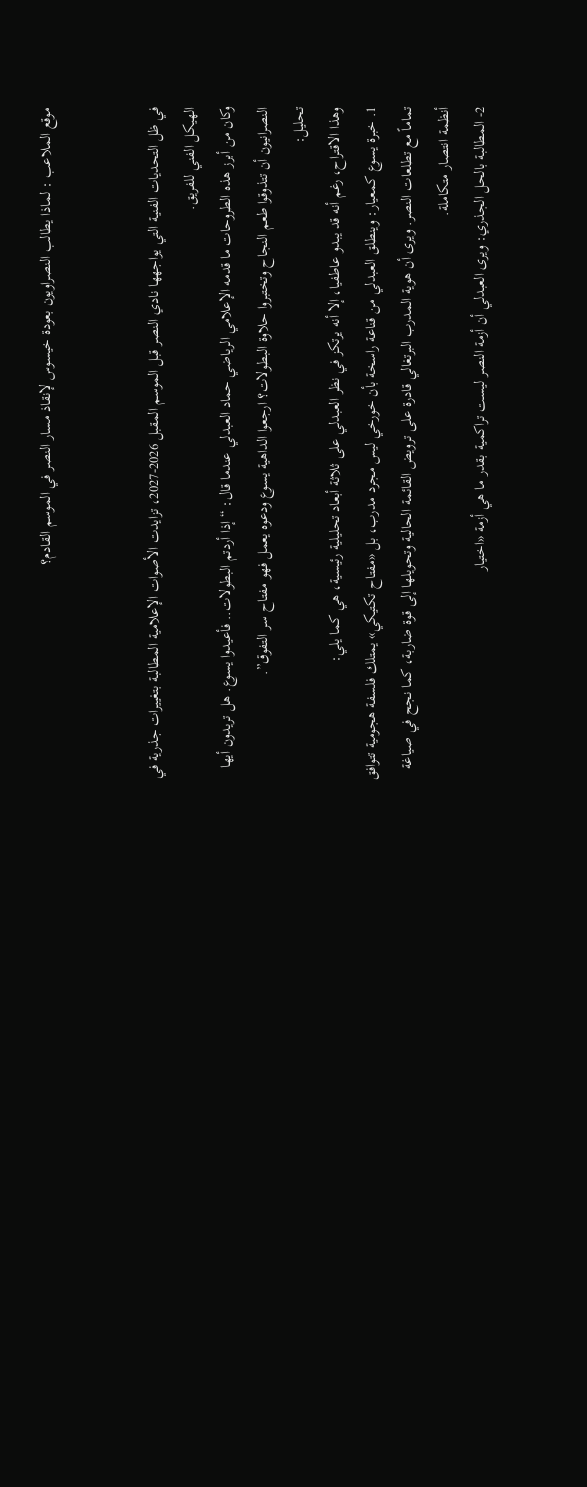موقع الملاعب : لماذا يطالب النصراويون بعودة خيسوس لإنقاذ مسار النصر في الموسم القادم؟


في ظل التحديات الفنية التي يواجهها نادي النصر قبل الموسم المقبل 2026-2027، تزايدت الأصوات الإعلامية المطالبة بتغييرات جذرية في الهيكل الفني للفريق.
وكان من أبرز هذه الطروحات ما قدمه الإعلامي الرياضي حماد العبدلي عندما قال: “إذا أردتم البطولات.. فأعيدوا يسوع. هل تريدون أيها النصرانيون أن تتذوقوا طعم النجاح وتختبروا حلاوة البطولات؟ ارجعوا الداهية يسوع ودعوه يعمل فهو مفتاح سر التفوق”.
تحليل:
وهذا الاقتراح، رغم أنه قد يبدو عاطفيا، إلا أنه يرتكز في نظر العبدلي على ثلاثة أبعاد تحليلية رئيسية، هي كما يلي:
1. خبرة يسوع كمعيار: وينطلق العبدلي من قناعة راسخة بأن خورخي ليس مجرد مدرب، بل «مفتاح تكتيكي» يمتلك فلسفة هجومية تتوافق تماماً مع تطلعات النصر. ويرى أن هوية المدرب البرتغالي قادرة على ترويض القائمة الحالية وتحويلها إلى قوة ضاربة، كما نجح في صياغة أنظمة انتصار متكاملة.
2- المطالبة بالحل الجذري: ويرى العبدلي أن أزمة النصر ليست تراكمية بقدر ما هي أزمة «اختيار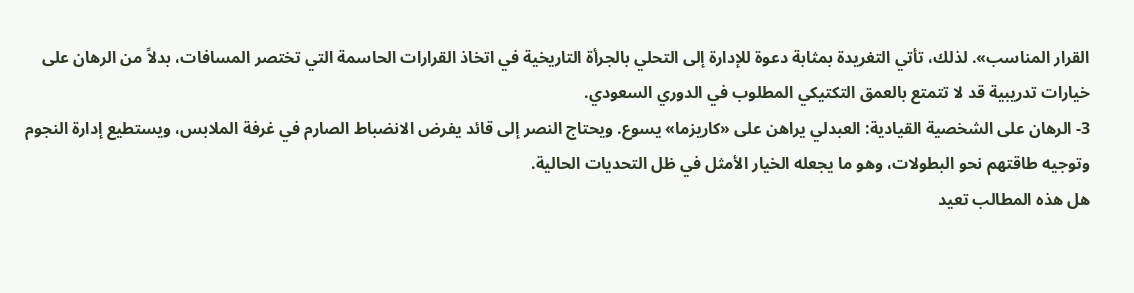القرار المناسب». لذلك، تأتي التغريدة بمثابة دعوة للإدارة إلى التحلي بالجرأة التاريخية في اتخاذ القرارات الحاسمة التي تختصر المسافات، بدلاً من الرهان على خيارات تدريبية قد لا تتمتع بالعمق التكتيكي المطلوب في الدوري السعودي.
3- الرهان على الشخصية القيادية: العبدلي يراهن على «كاريزما» يسوع. ويحتاج النصر إلى قائد يفرض الانضباط الصارم في غرفة الملابس، ويستطيع إدارة النجوم وتوجيه طاقتهم نحو البطولات، وهو ما يجعله الخيار الأمثل في ظل التحديات الحالية.
هل هذه المطالب تعيد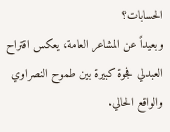الحسابات؟
وبعيداً عن المشاعر العامة، يعكس اقتراح العبدلي فجوة كبيرة بين طموح النصراوي والواقع الحالي.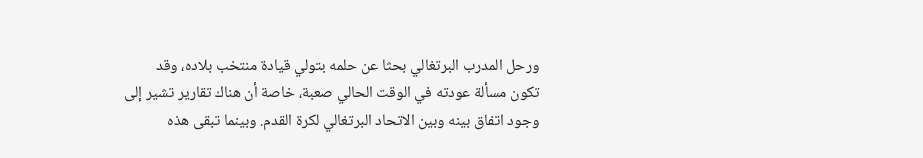ورحل المدرب البرتغالي بحثا عن حلمه بتولي قيادة منتخب بلاده، وقد تكون مسألة عودته في الوقت الحالي صعبة، خاصة أن هناك تقارير تشير إلى وجود اتفاق بينه وبين الاتحاد البرتغالي لكرة القدم. وبينما تبقى هذه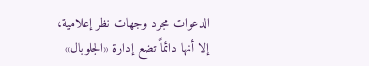الدعوات مجرد وجهات نظر إعلامية، إلا أنها دائماً تضع إدارة «الجلوبال»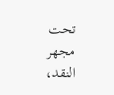تحت مجهر النقد،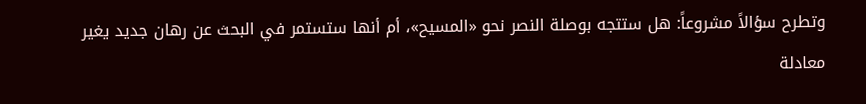وتطرح سؤالاً مشروعاً: هل ستتجه بوصلة النصر نحو «المسيح»، أم أنها ستستمر في البحث عن رهان جديد يغير معادلة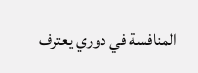المنافسة في دوري يعترف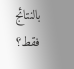بالنتائج فقط؟